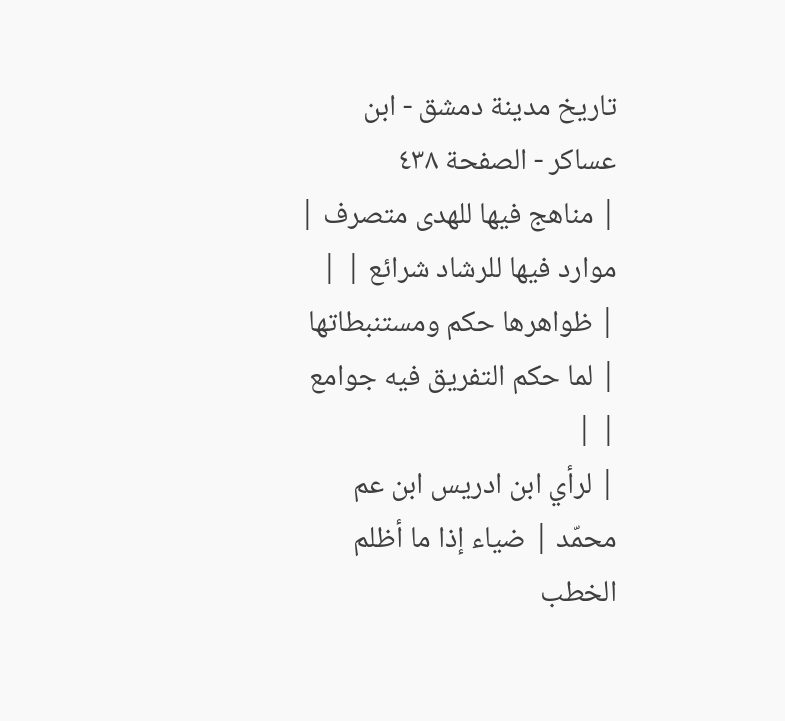تاريخ مدينة دمشق - ابن عساكر - الصفحة ٤٣٨
| مناهج فيها للهدى متصرف | موارد فيها للرشاد شرائع | |
| ظواهرها حكم ومستنبطاتها | لما حكم التفريق فيه جوامع | |
| لرأي ابن ادريس ابن عم محمّد | ضياء إذا ما أظلم الخطب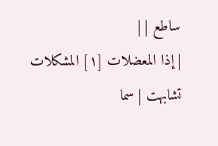ساطع | |
| إذا المعضلات [١] المشكلات تشابهت | سما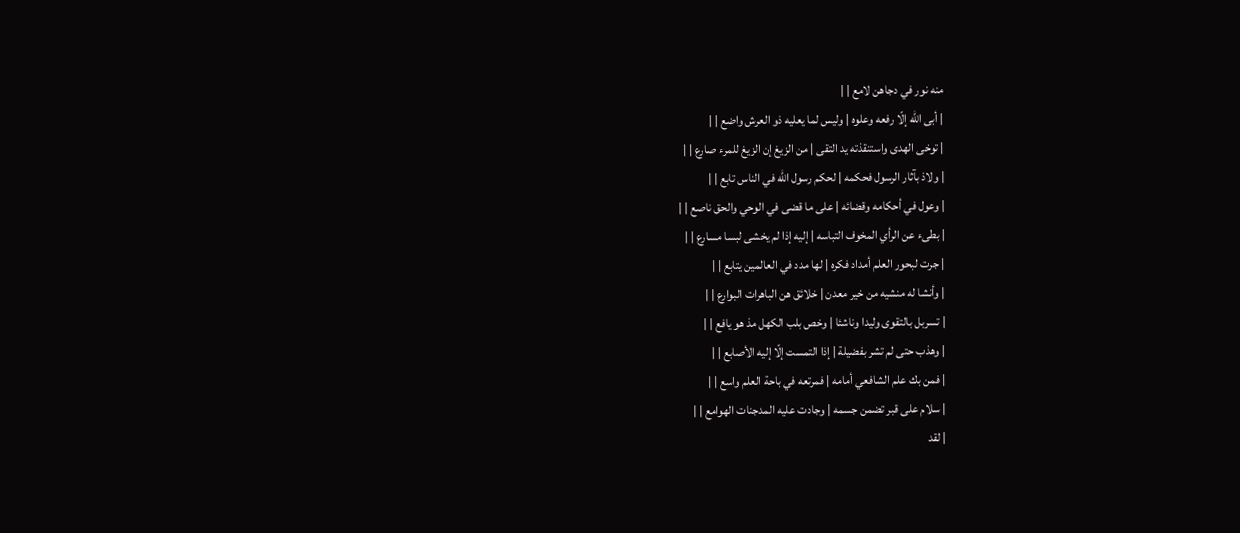منه نور في دجاهن لامع | |
| أبى الله إلّا رفعه وعلوه | وليس لما يعليه ذو العرش واضع | |
| توخى الهدى واستنقذته يد التقى | من الزيغ إن الزيغ للمرء صارع | |
| ولاذ بآثار الرسول فحكمه | لحكم رسول الله في الناس تابع | |
| وعول في أحكامه وقضائه | على ما قضى في الوحي والحق ناصع | |
| بطىء عن الرأي المخوف التباسه | إليه إذا لم يخشى لبسا مسارع | |
| جرت لبحور العلم أمداد فكره | لها مدد في العالمين يتابع | |
| وأنشا له منشيه من خير معدن | خلائق هن الباهرات البوارع | |
| تسربل بالتقوى وليدا وناشئا | وخص بلب الكهل مذ هو يافع | |
| وهذب حتى لم تشر بفضيلة | إذا التمست إلّا إليه الأصابع | |
| فمن بك علم الشافعي أمامه | فمرتعه في باحة العلم واسع | |
| سلام على قبر تضمن جسمه | وجادت عليه المدجنات الهوامع | |
| لقد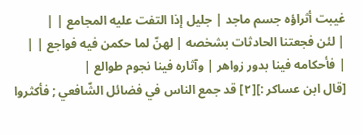غيبت أثراؤه جسم ماجد | جليل إذا التفت عليه المجامع | |
| لئن فجعتنا الحادثات بشخصه | لهنّ لما حكمن فيه فواجع | |
| فأحكامه فينا بدور زواهر | وآثاره فينا نجوم طوالع |
[قال ابن عساكر :][٢] قد جمع الناس في فضائل الشّافعي ; فأكثروا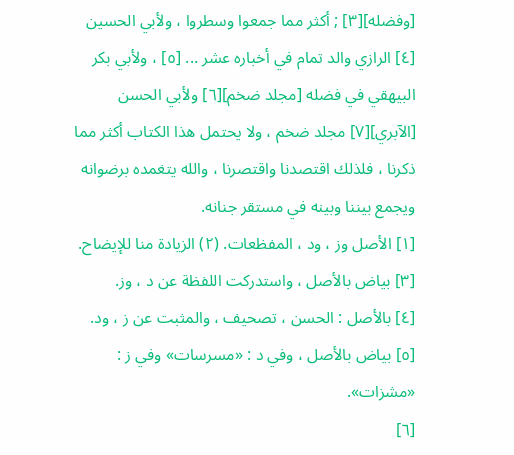[وفضله][٣] ; أكثر مما جمعوا وسطروا ، ولأبي الحسين [٤] الرازي والد تمام في أخباره عشر ... [٥] ، ولأبي بكر البيهقي في فضله [مجلد ضخم][٦] ولأبي الحسن [الآبري][٧] مجلد ضخم ، ولا يحتمل هذا الكتاب أكثر مما ذكرنا ، فلذلك اقتصدنا واقتصرنا ، والله يتغمده برضوانه ويجمع بيننا وبينه في مستقر جنانه.
[١] الأصل وز ، ود ، المفظعات. (٢) الزيادة منا للإيضاح.
[٣] بياض بالأصل ، واستدركت اللفظة عن د ، وز.
[٤] بالأصل : الحسن ، تصحيف ، والمثبت عن ز ، ود.
[٥] بياض بالأصل ، وفي د : «مسرسات» وفي ز : «مشزات».
[٦]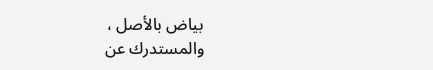بياض بالأصل ، والمستدرك عن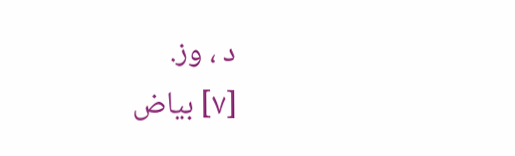د ، وز.
[٧] بياض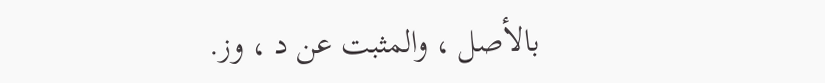بالأصل ، والمثبت عن د ، وز.